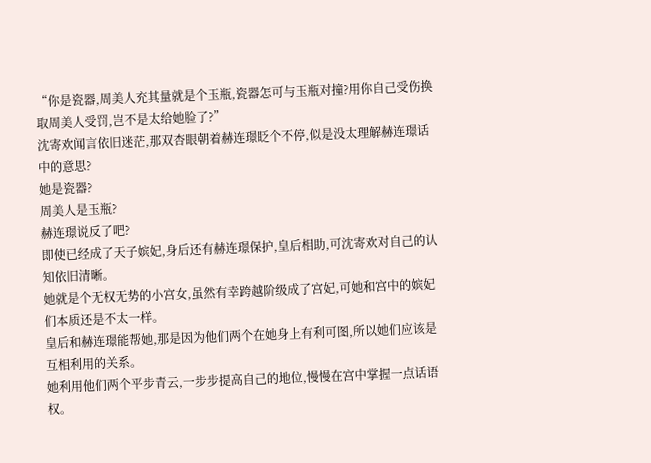“你是瓷器,周美人充其量就是个玉瓶,瓷器怎可与玉瓶对撞?用你自己受伤换取周美人受罚,岂不是太给她脸了?”
沈寄欢闻言依旧迷茫,那双杏眼朝着赫连璟眨个不停,似是没太理解赫连璟话中的意思?
她是瓷器?
周美人是玉瓶?
赫连璟说反了吧?
即使已经成了天子嫔妃,身后还有赫连璟保护,皇后相助,可沈寄欢对自己的认知依旧清晰。
她就是个无权无势的小宫女,虽然有幸跨越阶级成了宫妃,可她和宫中的嫔妃们本质还是不太一样。
皇后和赫连璟能帮她,那是因为他们两个在她身上有利可图,所以她们应该是互相利用的关系。
她利用他们两个平步青云,一步步提高自己的地位,慢慢在宫中掌握一点话语权。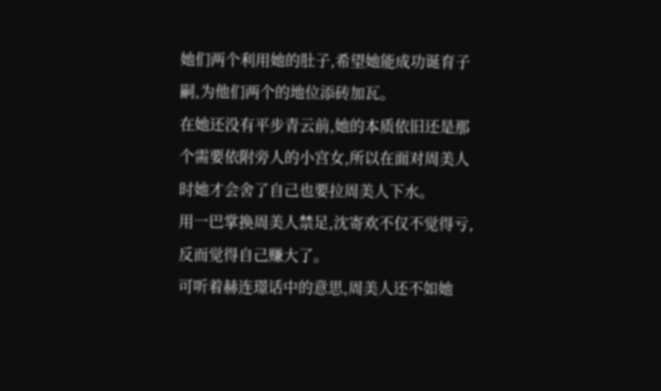她们两个利用她的肚子,希望她能成功诞育子嗣,为他们两个的地位添砖加瓦。
在她还没有平步青云前,她的本质依旧还是那个需要依附旁人的小宫女,所以在面对周美人时她才会舍了自己也要拉周美人下水。
用一巴掌换周美人禁足,沈寄欢不仅不觉得亏,反而觉得自己赚大了。
可听着赫连璟话中的意思,周美人还不如她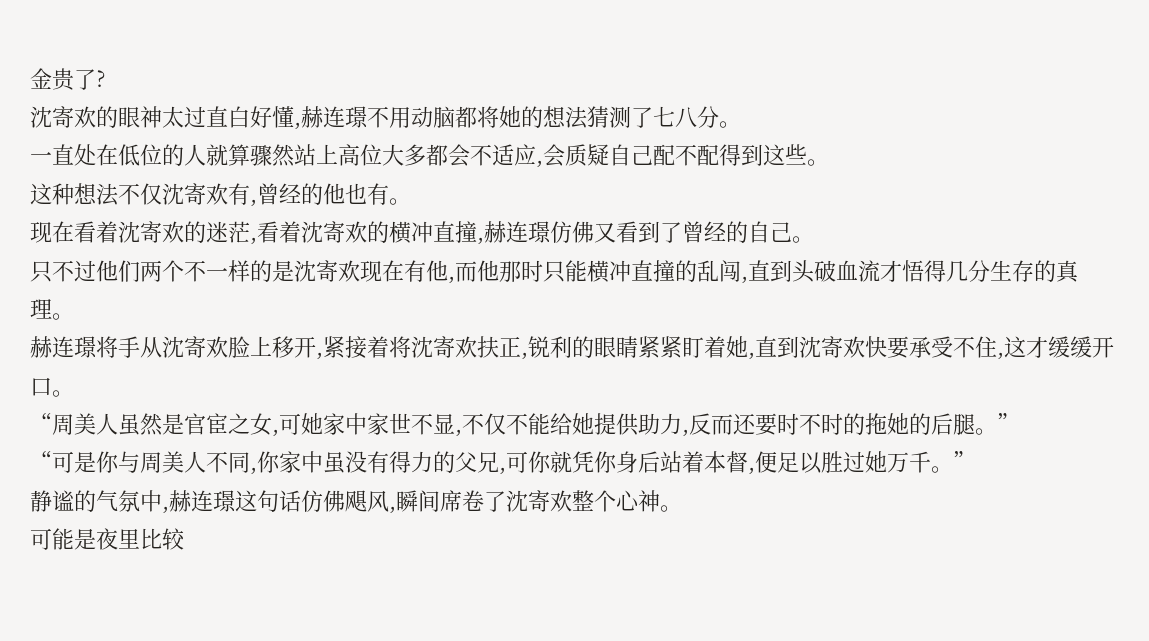金贵了?
沈寄欢的眼神太过直白好懂,赫连璟不用动脑都将她的想法猜测了七八分。
一直处在低位的人就算骤然站上高位大多都会不适应,会质疑自己配不配得到这些。
这种想法不仅沈寄欢有,曾经的他也有。
现在看着沈寄欢的迷茫,看着沈寄欢的横冲直撞,赫连璟仿佛又看到了曾经的自己。
只不过他们两个不一样的是沈寄欢现在有他,而他那时只能横冲直撞的乱闯,直到头破血流才悟得几分生存的真理。
赫连璟将手从沈寄欢脸上移开,紧接着将沈寄欢扶正,锐利的眼睛紧紧盯着她,直到沈寄欢快要承受不住,这才缓缓开口。
“周美人虽然是官宦之女,可她家中家世不显,不仅不能给她提供助力,反而还要时不时的拖她的后腿。”
“可是你与周美人不同,你家中虽没有得力的父兄,可你就凭你身后站着本督,便足以胜过她万千。”
静谧的气氛中,赫连璟这句话仿佛飓风,瞬间席卷了沈寄欢整个心神。
可能是夜里比较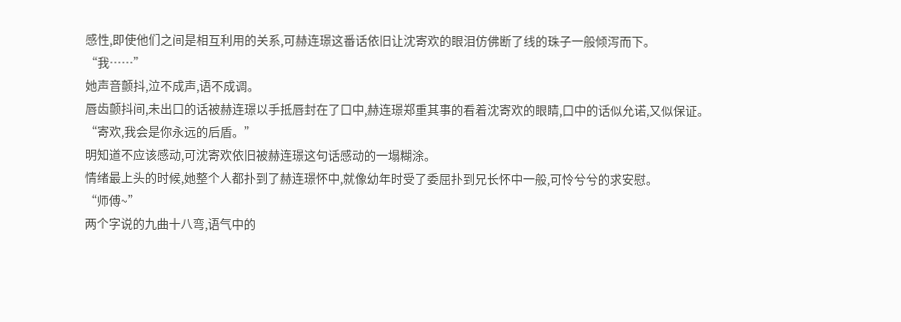感性,即使他们之间是相互利用的关系,可赫连璟这番话依旧让沈寄欢的眼泪仿佛断了线的珠子一般倾泻而下。
“我……”
她声音颤抖,泣不成声,语不成调。
唇齿颤抖间,未出口的话被赫连璟以手抵唇封在了口中,赫连璟郑重其事的看着沈寄欢的眼睛,口中的话似允诺,又似保证。
“寄欢,我会是你永远的后盾。”
明知道不应该感动,可沈寄欢依旧被赫连璟这句话感动的一塌糊涂。
情绪最上头的时候,她整个人都扑到了赫连璟怀中,就像幼年时受了委屈扑到兄长怀中一般,可怜兮兮的求安慰。
“师傅~”
两个字说的九曲十八弯,语气中的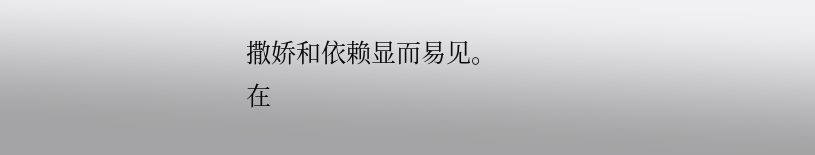撒娇和依赖显而易见。
在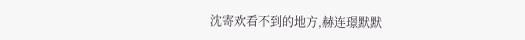沈寄欢看不到的地方,赫连璟默默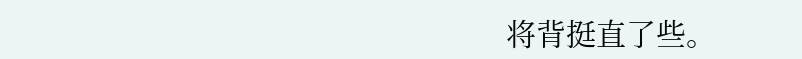将背挺直了些。